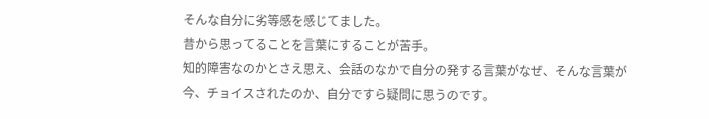そんな自分に劣等感を感じてました。
昔から思ってることを言葉にすることが苦手。
知的障害なのかとさえ思え、会話のなかで自分の発する言葉がなぜ、そんな言葉が今、チョイスされたのか、自分ですら疑問に思うのです。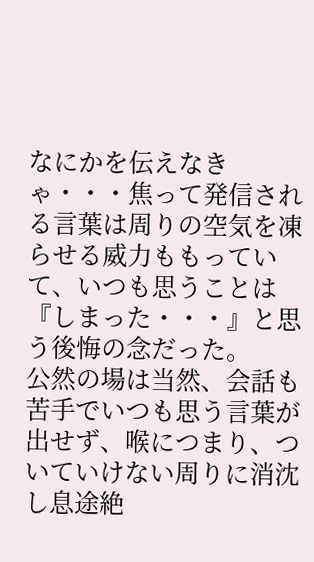なにかを伝えなきゃ・・・焦って発信される言葉は周りの空気を凍らせる威力ももっていて、いつも思うことは『しまった・・・』と思う後悔の念だった。
公然の場は当然、会話も苦手でいつも思う言葉が出せず、喉につまり、ついていけない周りに消沈し息途絶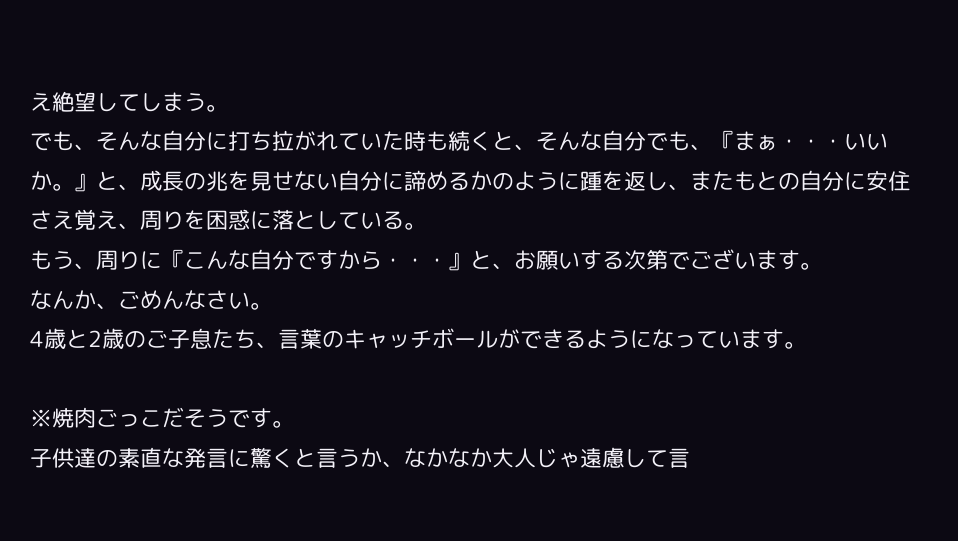え絶望してしまう。
でも、そんな自分に打ち拉がれていた時も続くと、そんな自分でも、『まぁ・・・いいか。』と、成長の兆を見せない自分に諦めるかのように踵を返し、またもとの自分に安住さえ覚え、周りを困惑に落としている。
もう、周りに『こんな自分ですから・・・』と、お願いする次第でございます。
なんか、ごめんなさい。
4歳と2歳のご子息たち、言葉のキャッチボールができるようになっています。

※焼肉ごっこだそうです。
子供達の素直な発言に驚くと言うか、なかなか大人じゃ遠慮して言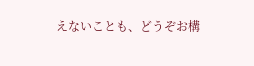えないことも、どうぞお構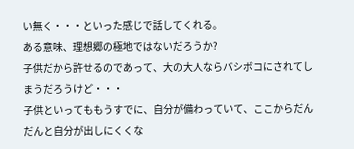い無く・・・といった感じで話してくれる。
ある意味、理想郷の極地ではないだろうか?
子供だから許せるのであって、大の大人ならバシボコにされてしまうだろうけど・・・
子供といってももうすでに、自分が備わっていて、ここからだんだんと自分が出しにくくな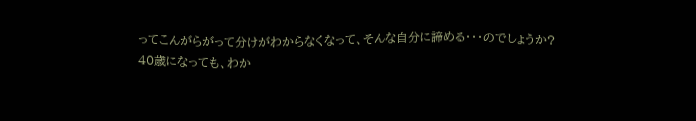ってこんがらがって分けがわからなくなって、そんな自分に諦める・・・のでしょうか?
40歳になっても、わか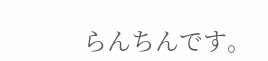らんちんです。